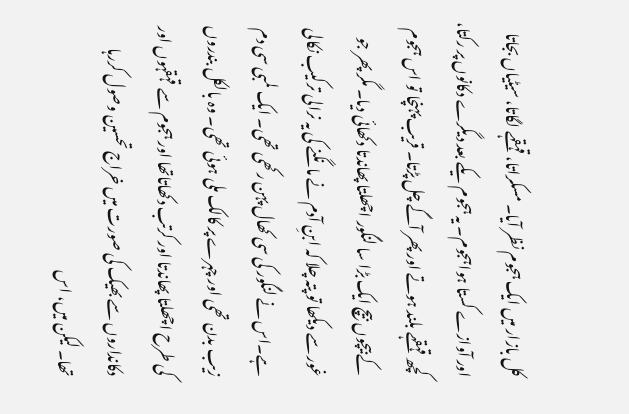کل بازار میں ایک ہجوم نظر آیا۔ مسکراتا، قہقہے لگاتا، سیٹیاں بجاتا اور آوازے کستا ہواہجوم۔ یہ ہجوم یکے بعد دیگرے دکانوں پر رکتا، کچھ قہقہے بلند ہوتے اور پھر آگے چل پڑتا۔ قریب پہنچا تو اس ہجوم کے بیچوں بیچ ایک بڑا سا لنگور اچھلتا پھاندتا دکھائی دیا۔ مگر پھر جو غور سے دیکھا تو پتہ چلا کہ ابنِ آدم نے مانگنے کی یہ نرالی ترکیب نکالی ہے۔اس نے لنگور کی سی کھال پہن رکھی تھی۔ ایک لمبی سی دم زیب بدن تھی اور چہرے پر کالک ملی ہوئی تھی۔ وہ بالکل بندروں کی طرح اچھلتا پھاندتا اور کرتب دکھاتاتھا اور ہجوم سے قہقہوں اور دکانداروں سے بھیک کی صورت میں خراج تحسین وصول کررہا تھا۔ لیکن میں، اس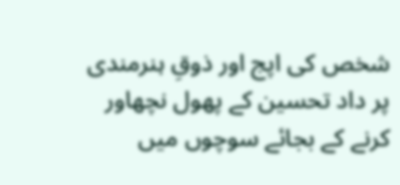شخص کی اپج اور ذوقِ ہنرمندی پر داد تحسین کے پھول نچھاور کرنے کے بجائے سوچوں میں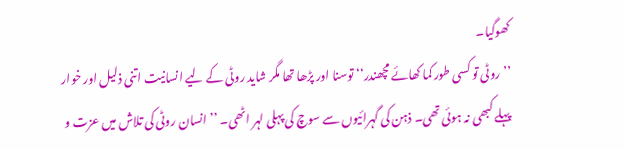کھوگیا۔
’’روٹی تو کسی طور کما کھائے مچھندر‘‘ توسنا اور پڑھا تھا مگر شاید روٹی کے لیے انسانیت اتنی ذلیل اور خوار پہلے کبھی نہ ہوئی تھی۔ ذہن کی گہرائیوں سے سوچ کی پہلی لہر اٹھی۔ ’’انسان روٹی کی تلاش میں عزت و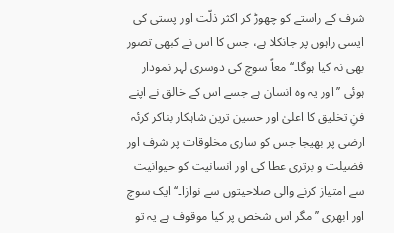شرف کے راستے کو چھوڑ کر اکثر ذلّت اور پستی کی ایسی راہوں پر جانکلا ہے، جس کا اس نے کبھی تصور بھی نہ کیا ہوگا۔‘‘ معاً سوچ کی دوسری لہر نمودار ہوئی ’’اور یہ وہ انسان ہے جسے اس کے خالق نے اپنے فنِ تخلیق کا اعلیٰ اور حسین ترین شاہکار بناکر کرئہ ارضی پر بھیجا جس کو ساری مخلوقات پر شرف اور فضیلت و برتری عطا کی اور انسانیت کو حیوانیت سے امتیاز کرنے والی صلاحیتوں سے نوازا۔‘‘ ایک سوچ اور ابھری ’’مگر اس شخص پر کیا موقوف ہے یہ تو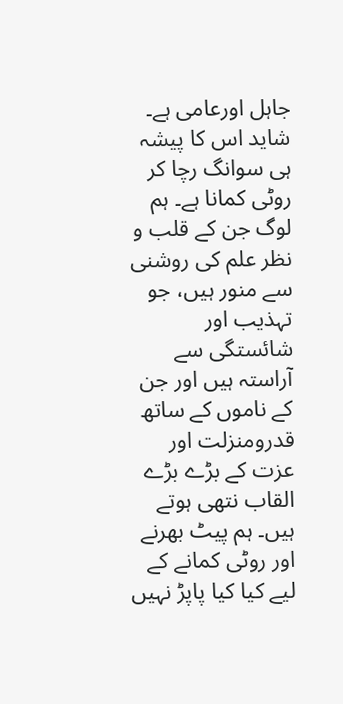جاہل اورعامی ہے۔ شاید اس کا پیشہ ہی سوانگ رچا کر روٹی کمانا ہے۔ ہم لوگ جن کے قلب و نظر علم کی روشنی سے منور ہیں، جو تہذیب اور شائستگی سے آراستہ ہیں اور جن کے ناموں کے ساتھ قدرومنزلت اور عزت کے بڑے بڑے القاب نتھی ہوتے ہیں۔ ہم پیٹ بھرنے اور روٹی کمانے کے لیے کیا کیا پاپڑ نہیں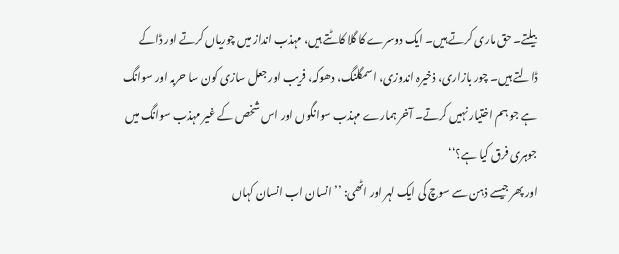بیلتے۔ حق ماری کرتے ہیں۔ ایک دوسرے کا گلا کاٹتے ہیں، مہذب انداز میں چوریاں کرتے اور ڈاکے ڈالتے ہیں۔ چور بازاری، ذخیرہ اندوزی، اسمگلنگ، دھوکہ، فریب اور جعل سازی کون سا حربہ اور سوانگ ہے جو ہم اختیار نہیں کرتے۔ آخر ہمارے مہذب سوانگوں اور اس شخص کے غیر مہذب سوانگ میں جوہری فرق کیا ہے؟‘‘
اور پھر جیسے ذہن سے سوچ کی ایک لہر اور اٹھی: ’’انسان اب انسان کہاں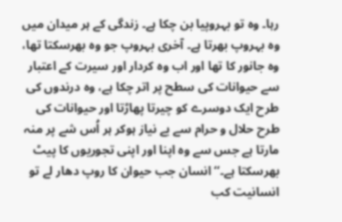رہا۔ وہ تو بہروپیا بن چکا ہے۔ زندگی کے ہر میدان میں وہ بہروپ بھرتا ہے۔ آخری بہروپ جو وہ بھرسکتا تھا، وہ جانور کا تھا اور اب وہ کردار اور سیرت کے اعتبار سے حیوانات کی سطح پر اتر چکا ہے، وہ درندوں کی طرح ایک دوسرے کو چیرتا پھاڑتا اور حیوانات کی طرح حلال و حرام سے بے نیاز ہوکر ہر اُس شے پر منہ مارتا ہے جس سے وہ اپنا اور اپنی تجوریوں کا پیٹ بھرسکتا ہے۔‘‘ انسان جب حیوان کا روپ دھار لے تو انسانیت کب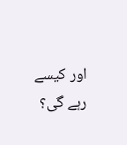اور کیسے رہے گی؟